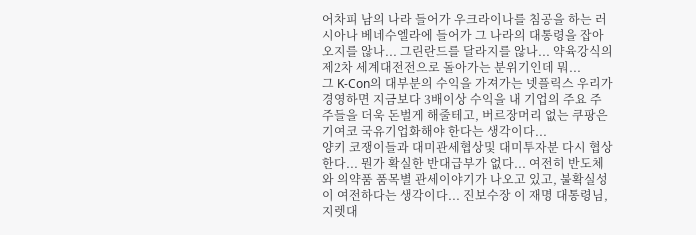어차피 남의 나라 들어가 우크라이나를 침공을 하는 러시아나 베네수엘라에 들어가 그 나라의 대통령을 잡아오지를 않나... 그린란드를 달라지를 않나... 약육강식의 제2차 세계대전전으로 돌아가는 분위기인데 뭐...
그 K-Con의 대부분의 수익을 가져가는 넷플릭스 우리가 경영하면 지금보다 3배이상 수익을 내 기업의 주요 주주들을 더욱 돈벌게 해줄테고, 버르장머리 없는 쿠팡은 기여코 국유기업화해야 한다는 생각이다...
양키 코쟁이들과 대미관세협상및 대미투자분 다시 협상한다... 뭔가 확실한 반대급부가 없다... 여전히 반도체와 의약품 품목별 관세이야기가 나오고 있고, 불확실성이 여전하다는 생각이다... 진보수장 이 재명 대통령님, 지렛대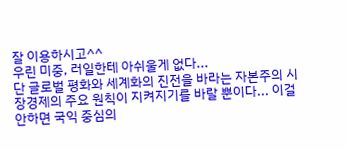잘 이용하시고^^
우린 미중, 러일한테 아쉬울게 없다...
단 글로벌 평화와 세계화의 진전을 바라는 자본주의 시장경제의 주요 원칙이 지켜지기를 바랄 뿐이다... 이걸 안하면 국익 중심의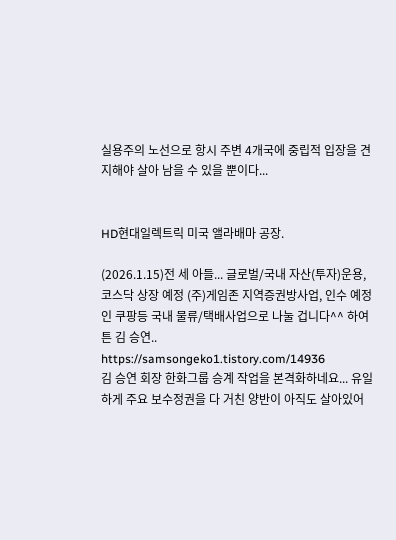실용주의 노선으로 항시 주변 4개국에 중립적 입장을 견지해야 살아 남을 수 있을 뿐이다...


HD현대일렉트릭 미국 앨라배마 공장.

(2026.1.15)전 세 아들... 글로벌/국내 자산(투자)운용, 코스닥 상장 예정 (주)게임존 지역증권방사업, 인수 예정인 쿠팡등 국내 물류/택배사업으로 나눌 겁니다^^ 하여튼 김 승연..
https://samsongeko1.tistory.com/14936
김 승연 회장 한화그룹 승계 작업을 본격화하네요... 유일하게 주요 보수정권을 다 거친 양반이 아직도 살아있어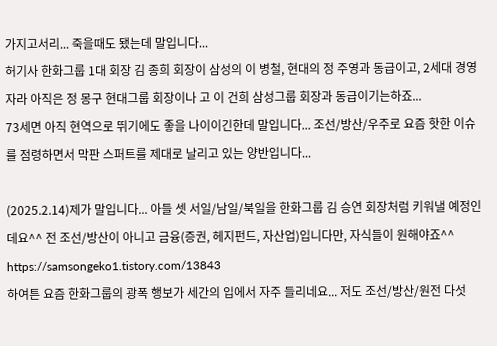가지고서리... 죽을때도 됐는데 말입니다...
허기사 한화그룹 1대 회장 김 종희 회장이 삼성의 이 병철, 현대의 정 주영과 동급이고, 2세대 경영자라 아직은 정 몽구 현대그룹 회장이나 고 이 건희 삼성그룹 회장과 동급이기는하죠...
73세면 아직 현역으로 뛰기에도 좋을 나이이긴한데 말입니다... 조선/방산/우주로 요즘 핫한 이슈를 점령하면서 막판 스퍼트를 제대로 날리고 있는 양반입니다...

(2025.2.14)제가 말입니다... 아들 셋 서일/남일/북일을 한화그룹 김 승연 회장처럼 키워낼 예정인데요^^ 전 조선/방산이 아니고 금융(증권, 헤지펀드, 자산업)입니다만, 자식들이 원해야죠^^
https://samsongeko1.tistory.com/13843
하여튼 요즘 한화그룹의 광폭 행보가 세간의 입에서 자주 들리네요... 저도 조선/방산/원전 다섯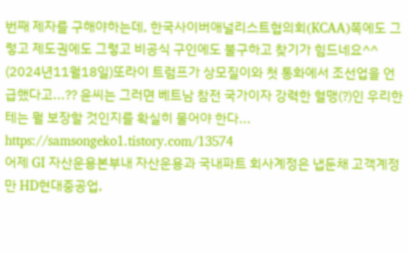번째 제자를 구해야하는데, 한국사이버애널리스트협의회(KCAA)쪽에도 그렇고 제도권에도 그렇고 비공식 구인에도 불구하고 찾기가 힘드네요^^
(2024년11월18일)또라이 트럼프가 상모질이와 첫 통화에서 조선업을 언급했다고...?? 윤씨는 그러면 베트남 참전 국가이자 강력한 혈맹(?)인 우리한테는 뭘 보장할 것인지를 확실히 물어야 한다...
https://samsongeko1.tistory.com/13574
어제 GI 자산운용본부내 자산운용과 국내파트 회사계정은 냅둔채 고객계정만 HD현대중공업,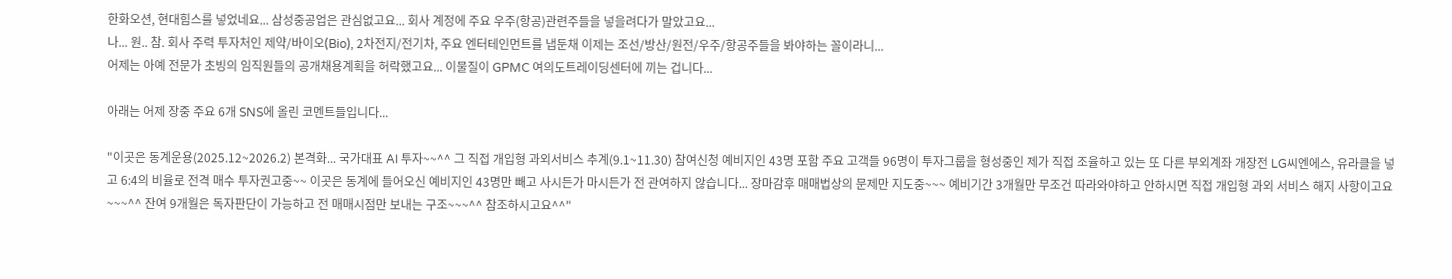한화오션, 현대힘스를 넣었네요... 삼성중공업은 관심없고요... 회사 계정에 주요 우주(항공)관련주들을 넣을려다가 말았고요...
나... 원.. 참. 회사 주력 투자처인 제약/바이오(Bio), 2차전지/전기차, 주요 엔터테인먼트를 냅둔채 이제는 조선/방산/원전/우주/항공주들을 봐야하는 꼴이라니...
어제는 아예 전문가 초빙의 임직원들의 공개채용계획을 허락했고요... 이물질이 GPMC 여의도트레이딩센터에 끼는 겁니다...

아래는 어제 장중 주요 6개 SNS에 올린 코멘트들입니다...

"이곳은 동계운용(2025.12~2026.2) 본격화... 국가대표 AI 투자~~^^ 그 직접 개입형 과외서비스 추계(9.1~11.30) 참여신청 예비지인 43명 포함 주요 고객들 96명이 투자그룹을 형성중인 제가 직접 조율하고 있는 또 다른 부외계좌 개장전 LG씨엔에스, 유라클을 넣고 6:4의 비율로 전격 매수 투자권고중~~ 이곳은 동계에 들어오신 예비지인 43명만 빼고 사시든가 마시든가 전 관여하지 않습니다... 장마감후 매매법상의 문제만 지도중~~~ 예비기간 3개월만 무조건 따라와야하고 안하시면 직접 개입형 과외 서비스 해지 사항이고요~~~^^ 잔여 9개월은 독자판단이 가능하고 전 매매시점만 보내는 구조~~~^^ 참조하시고요^^"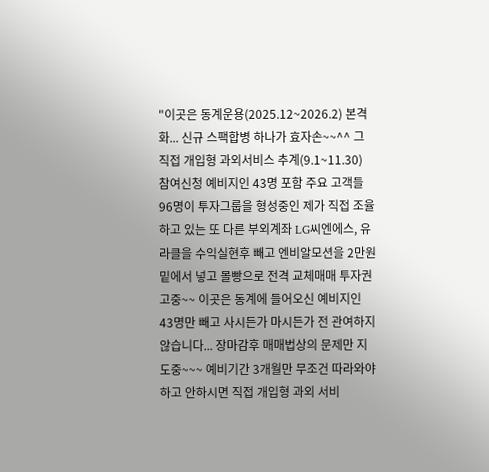"이곳은 동계운용(2025.12~2026.2) 본격화... 신규 스팩합병 하나가 효자손~~^^ 그 직접 개입형 과외서비스 추계(9.1~11.30) 참여신청 예비지인 43명 포함 주요 고객들 96명이 투자그룹을 형성중인 제가 직접 조율하고 있는 또 다른 부외계좌 LG씨엔에스, 유라클을 수익실현후 빼고 엔비알모션을 2만원 밑에서 넣고 몰빵으로 전격 교체매매 투자권고중~~ 이곳은 동계에 들어오신 예비지인 43명만 빼고 사시든가 마시든가 전 관여하지 않습니다... 장마감후 매매법상의 문제만 지도중~~~ 예비기간 3개월만 무조건 따라와야하고 안하시면 직접 개입형 과외 서비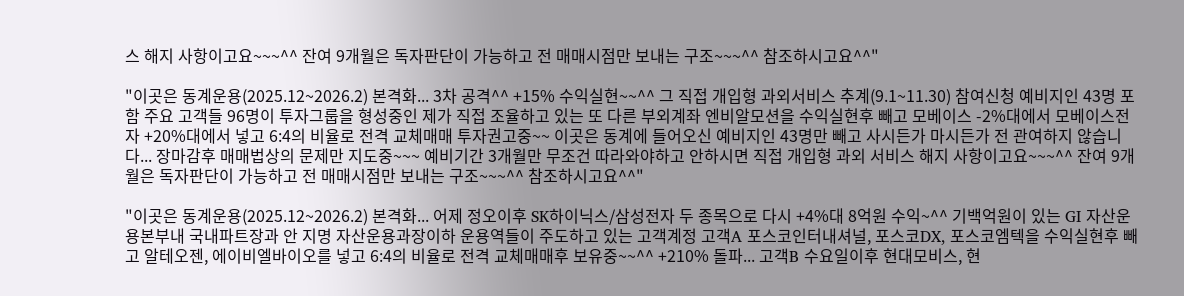스 해지 사항이고요~~~^^ 잔여 9개월은 독자판단이 가능하고 전 매매시점만 보내는 구조~~~^^ 참조하시고요^^"

"이곳은 동계운용(2025.12~2026.2) 본격화... 3차 공격^^ +15% 수익실현~~^^ 그 직접 개입형 과외서비스 추계(9.1~11.30) 참여신청 예비지인 43명 포함 주요 고객들 96명이 투자그룹을 형성중인 제가 직접 조율하고 있는 또 다른 부외계좌 엔비알모션을 수익실현후 빼고 모베이스 -2%대에서 모베이스전자 +20%대에서 넣고 6:4의 비율로 전격 교체매매 투자권고중~~ 이곳은 동계에 들어오신 예비지인 43명만 빼고 사시든가 마시든가 전 관여하지 않습니다... 장마감후 매매법상의 문제만 지도중~~~ 예비기간 3개월만 무조건 따라와야하고 안하시면 직접 개입형 과외 서비스 해지 사항이고요~~~^^ 잔여 9개월은 독자판단이 가능하고 전 매매시점만 보내는 구조~~~^^ 참조하시고요^^"

"이곳은 동계운용(2025.12~2026.2) 본격화... 어제 정오이후 SK하이닉스/삼성전자 두 종목으로 다시 +4%대 8억원 수익~^^ 기백억원이 있는 GI 자산운용본부내 국내파트장과 안 지명 자산운용과장이하 운용역들이 주도하고 있는 고객계정 고객A 포스코인터내셔널, 포스코DX, 포스코엠텍을 수익실현후 빼고 알테오젠, 에이비엘바이오를 넣고 6:4의 비율로 전격 교체매매후 보유중~~^^ +210% 돌파... 고객B 수요일이후 현대모비스, 현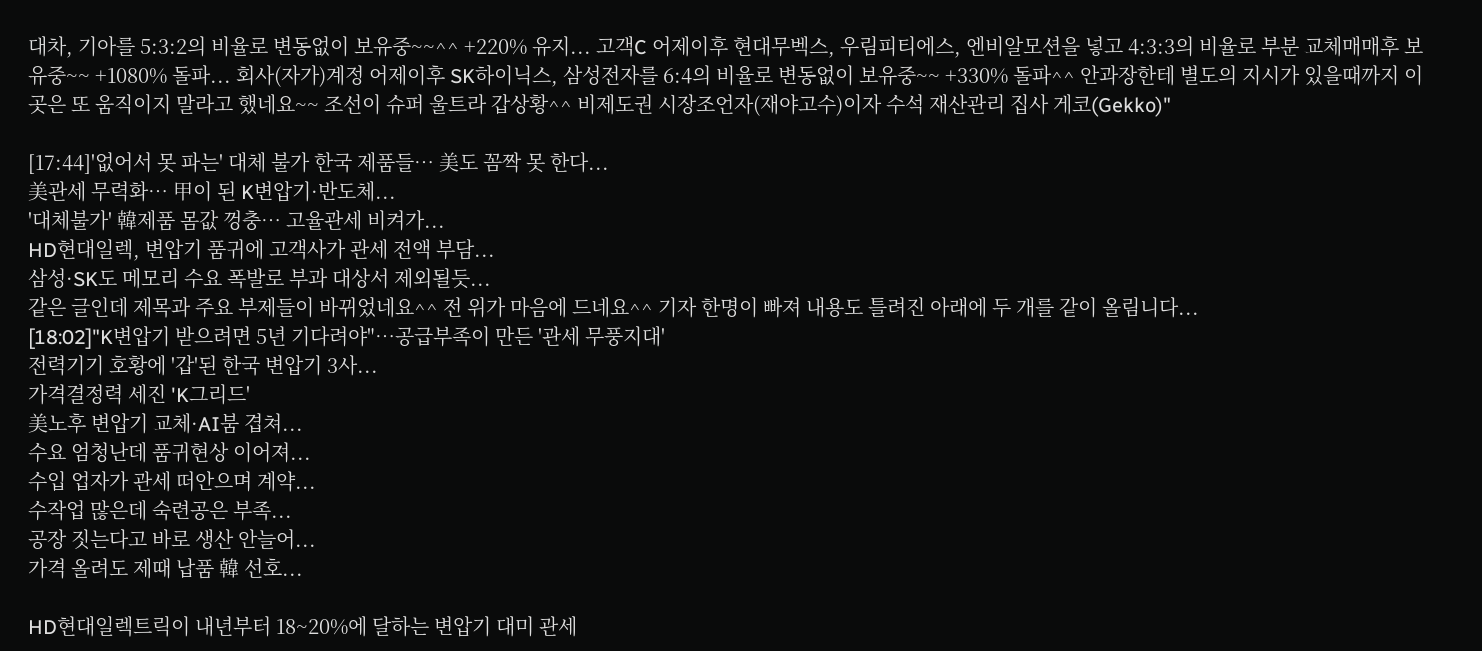대차, 기아를 5:3:2의 비율로 변동없이 보유중~~^^ +220% 유지... 고객C 어제이후 현대무벡스, 우림피티에스, 엔비알모션을 넣고 4:3:3의 비율로 부분 교체매매후 보유중~~ +1080% 돌파... 회사(자가)계정 어제이후 SK하이닉스, 삼성전자를 6:4의 비율로 변동없이 보유중~~ +330% 돌파^^ 안과장한테 별도의 지시가 있을때까지 이곳은 또 움직이지 말라고 했네요~~ 조선이 슈퍼 울트라 갑상황^^ 비제도권 시장조언자(재야고수)이자 수석 재산관리 집사 게코(Gekko)"

[17:44]'없어서 못 파는' 대체 불가 한국 제품들… 美도 꼼짝 못 한다...
美관세 무력화… 甲이 된 K변압기·반도체...
'대체불가' 韓제품 몸값 껑충… 고율관세 비켜가...
HD현대일렉, 변압기 품귀에 고객사가 관세 전액 부담...
삼성·SK도 메모리 수요 폭발로 부과 대상서 제외될듯...
같은 글인데 제목과 주요 부제들이 바뀌었네요^^ 전 위가 마음에 드네요^^ 기자 한명이 빠져 내용도 틀려진 아래에 두 개를 같이 올림니다...
[18:02]"K변압기 받으려면 5년 기다려야"…공급부족이 만든 '관세 무풍지대'
전력기기 호황에 '갑'된 한국 변압기 3사...
가격결정력 세진 'K그리드'
美노후 변압기 교체·AI붐 겹쳐...
수요 엄청난데 품귀현상 이어져...
수입 업자가 관세 떠안으며 계약...
수작업 많은데 숙련공은 부족...
공장 짓는다고 바로 생산 안늘어...
가격 올려도 제때 납품 韓 선호...

HD현대일렉트릭이 내년부터 18~20%에 달하는 변압기 대미 관세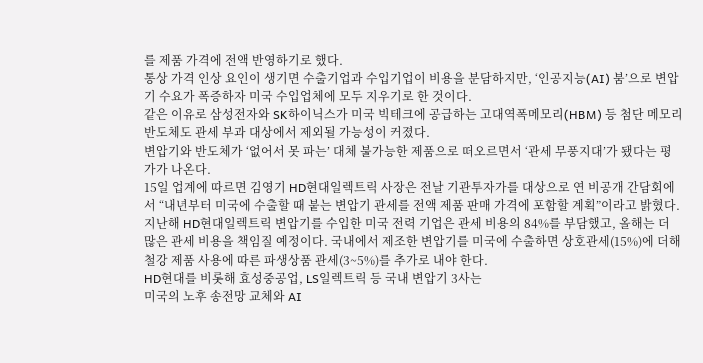를 제품 가격에 전액 반영하기로 했다.
통상 가격 인상 요인이 생기면 수출기업과 수입기업이 비용을 분담하지만, ‘인공지능(AI) 붐’으로 변압기 수요가 폭증하자 미국 수입업체에 모두 지우기로 한 것이다.
같은 이유로 삼성전자와 SK하이닉스가 미국 빅테크에 공급하는 고대역폭메모리(HBM) 등 첨단 메모리반도체도 관세 부과 대상에서 제외될 가능성이 커졌다.
변압기와 반도체가 ‘없어서 못 파는’ 대체 불가능한 제품으로 떠오르면서 ‘관세 무풍지대’가 됐다는 평가가 나온다.
15일 업계에 따르면 김영기 HD현대일렉트릭 사장은 전날 기관투자가를 대상으로 연 비공개 간담회에서 “내년부터 미국에 수출할 때 붙는 변압기 관세를 전액 제품 판매 가격에 포함할 계획”이라고 밝혔다.
지난해 HD현대일렉트릭 변압기를 수입한 미국 전력 기업은 관세 비용의 84%를 부담했고, 올해는 더 많은 관세 비용을 책임질 예정이다. 국내에서 제조한 변압기를 미국에 수출하면 상호관세(15%)에 더해 철강 제품 사용에 따른 파생상품 관세(3~5%)를 추가로 내야 한다.
HD현대를 비롯해 효성중공업, LS일렉트릭 등 국내 변압기 3사는
미국의 노후 송전망 교체와 AI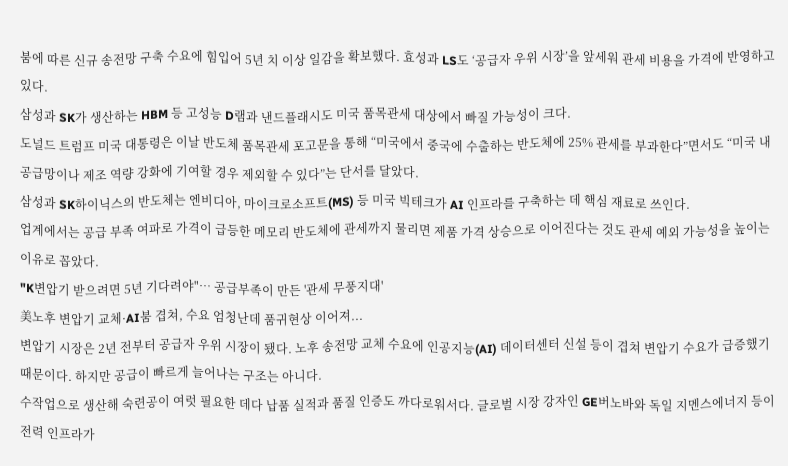붐에 따른 신규 송전망 구축 수요에 힘입어 5년 치 이상 일감을 확보했다. 효성과 LS도 ‘공급자 우위 시장’을 앞세워 관세 비용을 가격에 반영하고 있다.
삼성과 SK가 생산하는 HBM 등 고성능 D램과 낸드플래시도 미국 품목관세 대상에서 빠질 가능성이 크다.
도널드 트럼프 미국 대통령은 이날 반도체 품목관세 포고문을 통해 “미국에서 중국에 수출하는 반도체에 25% 관세를 부과한다”면서도 “미국 내 공급망이나 제조 역량 강화에 기여할 경우 제외할 수 있다”는 단서를 달았다.
삼성과 SK하이닉스의 반도체는 엔비디아, 마이크로소프트(MS) 등 미국 빅테크가 AI 인프라를 구축하는 데 핵심 재료로 쓰인다.
업계에서는 공급 부족 여파로 가격이 급등한 메모리 반도체에 관세까지 물리면 제품 가격 상승으로 이어진다는 것도 관세 예외 가능성을 높이는 이유로 꼽았다.
"K변압기 받으려면 5년 기다려야"… 공급부족이 만든 '관세 무풍지대'
美노후 변압기 교체·AI붐 겹쳐, 수요 엄청난데 품귀현상 이어져...
변압기 시장은 2년 전부터 공급자 우위 시장이 됐다. 노후 송전망 교체 수요에 인공지능(AI) 데이터센터 신설 등이 겹쳐 변압기 수요가 급증했기 때문이다. 하지만 공급이 빠르게 늘어나는 구조는 아니다.
수작업으로 생산해 숙련공이 여럿 필요한 데다 납품 실적과 품질 인증도 까다로워서다. 글로벌 시장 강자인 GE버노바와 독일 지멘스에너지 등이 전력 인프라가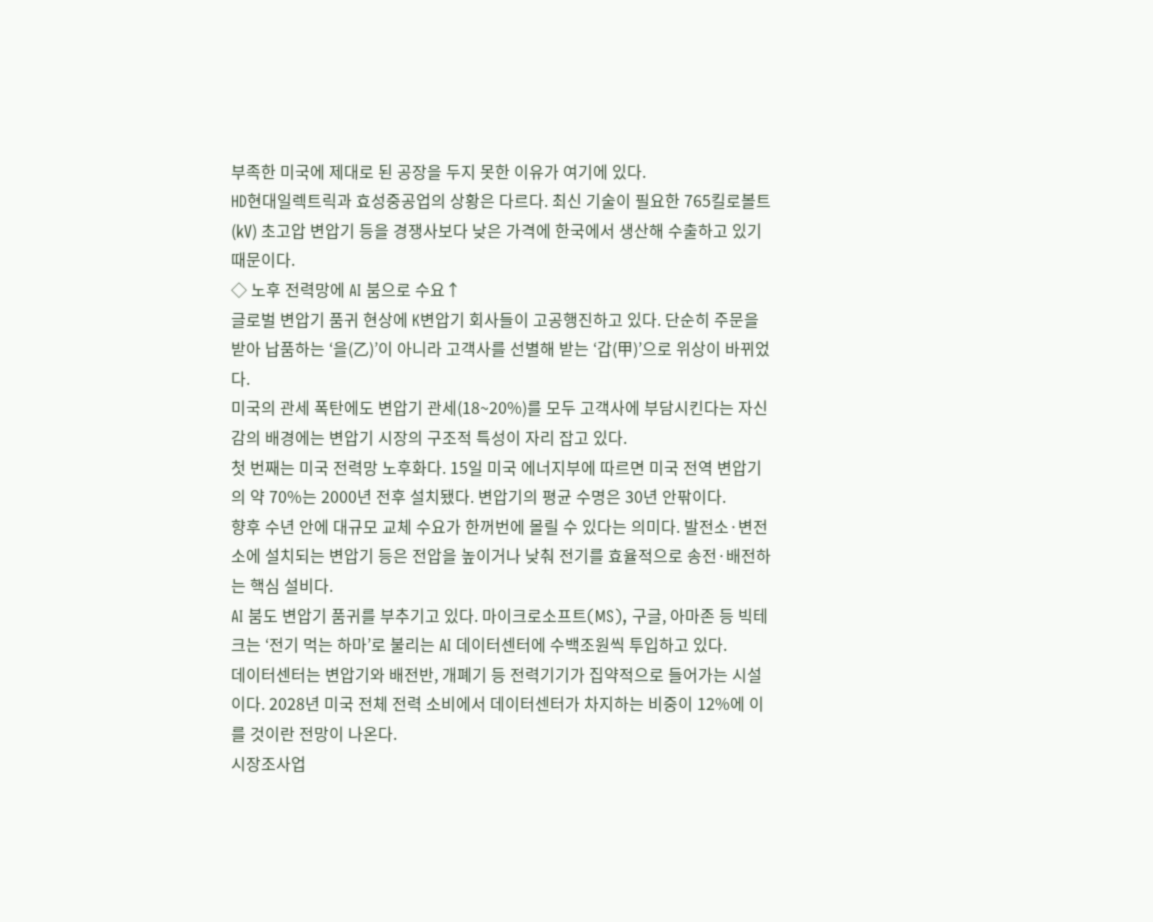부족한 미국에 제대로 된 공장을 두지 못한 이유가 여기에 있다.
HD현대일렉트릭과 효성중공업의 상황은 다르다. 최신 기술이 필요한 765킬로볼트(㎸) 초고압 변압기 등을 경쟁사보다 낮은 가격에 한국에서 생산해 수출하고 있기 때문이다.
◇ 노후 전력망에 AI 붐으로 수요↑
글로벌 변압기 품귀 현상에 K변압기 회사들이 고공행진하고 있다. 단순히 주문을 받아 납품하는 ‘을(乙)’이 아니라 고객사를 선별해 받는 ‘갑(甲)’으로 위상이 바뀌었다.
미국의 관세 폭탄에도 변압기 관세(18~20%)를 모두 고객사에 부담시킨다는 자신감의 배경에는 변압기 시장의 구조적 특성이 자리 잡고 있다.
첫 번째는 미국 전력망 노후화다. 15일 미국 에너지부에 따르면 미국 전역 변압기의 약 70%는 2000년 전후 설치됐다. 변압기의 평균 수명은 30년 안팎이다.
향후 수년 안에 대규모 교체 수요가 한꺼번에 몰릴 수 있다는 의미다. 발전소·변전소에 설치되는 변압기 등은 전압을 높이거나 낮춰 전기를 효율적으로 송전·배전하는 핵심 설비다.
AI 붐도 변압기 품귀를 부추기고 있다. 마이크로소프트(MS), 구글, 아마존 등 빅테크는 ‘전기 먹는 하마’로 불리는 AI 데이터센터에 수백조원씩 투입하고 있다.
데이터센터는 변압기와 배전반, 개폐기 등 전력기기가 집약적으로 들어가는 시설이다. 2028년 미국 전체 전력 소비에서 데이터센터가 차지하는 비중이 12%에 이를 것이란 전망이 나온다.
시장조사업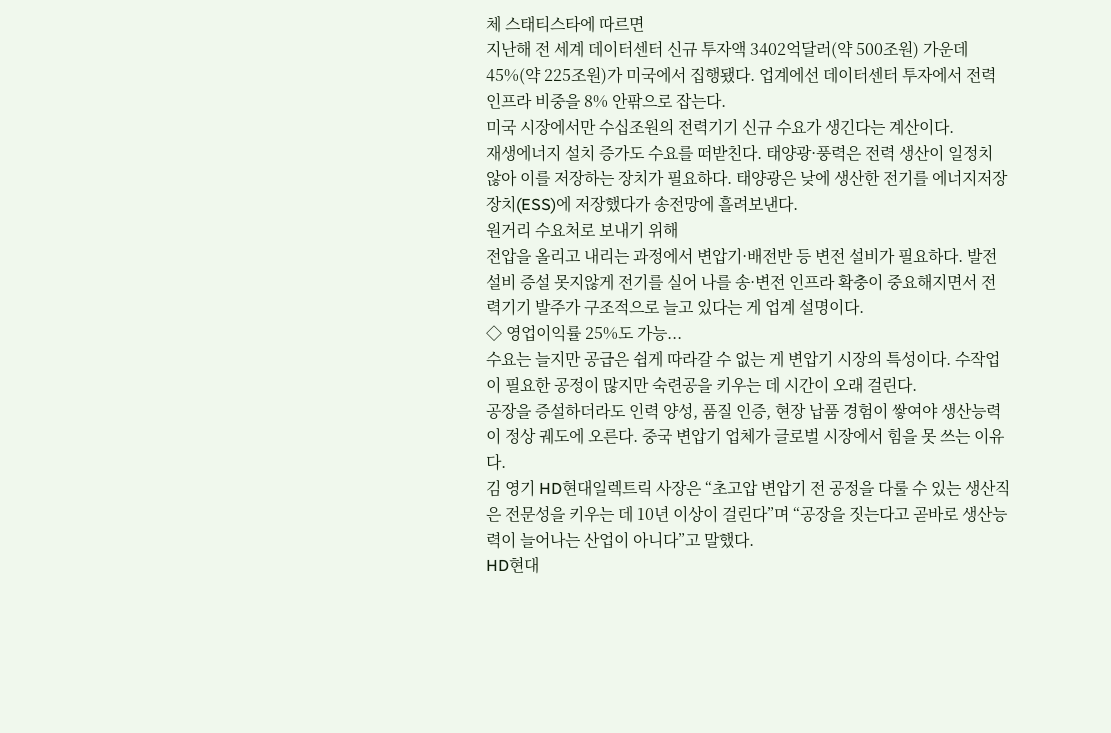체 스태티스타에 따르면
지난해 전 세계 데이터센터 신규 투자액 3402억달러(약 500조원) 가운데 45%(약 225조원)가 미국에서 집행됐다. 업계에선 데이터센터 투자에서 전력 인프라 비중을 8% 안팎으로 잡는다.
미국 시장에서만 수십조원의 전력기기 신규 수요가 생긴다는 계산이다.
재생에너지 설치 증가도 수요를 떠받친다. 태양광·풍력은 전력 생산이 일정치 않아 이를 저장하는 장치가 필요하다. 태양광은 낮에 생산한 전기를 에너지저장장치(ESS)에 저장했다가 송전망에 흘려보낸다.
원거리 수요처로 보내기 위해
전압을 올리고 내리는 과정에서 변압기·배전반 등 변전 설비가 필요하다. 발전 설비 증설 못지않게 전기를 실어 나를 송·변전 인프라 확충이 중요해지면서 전력기기 발주가 구조적으로 늘고 있다는 게 업계 설명이다.
◇ 영업이익률 25%도 가능...
수요는 늘지만 공급은 쉽게 따라갈 수 없는 게 변압기 시장의 특성이다. 수작업이 필요한 공정이 많지만 숙련공을 키우는 데 시간이 오래 걸린다.
공장을 증설하더라도 인력 양성, 품질 인증, 현장 납품 경험이 쌓여야 생산능력이 정상 궤도에 오른다. 중국 변압기 업체가 글로벌 시장에서 힘을 못 쓰는 이유다.
김 영기 HD현대일렉트릭 사장은 “초고압 변압기 전 공정을 다룰 수 있는 생산직은 전문성을 키우는 데 10년 이상이 걸린다”며 “공장을 짓는다고 곧바로 생산능력이 늘어나는 산업이 아니다”고 말했다.
HD현대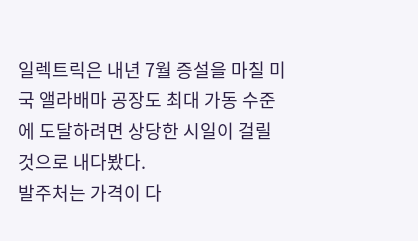일렉트릭은 내년 7월 증설을 마칠 미국 앨라배마 공장도 최대 가동 수준에 도달하려면 상당한 시일이 걸릴 것으로 내다봤다.
발주처는 가격이 다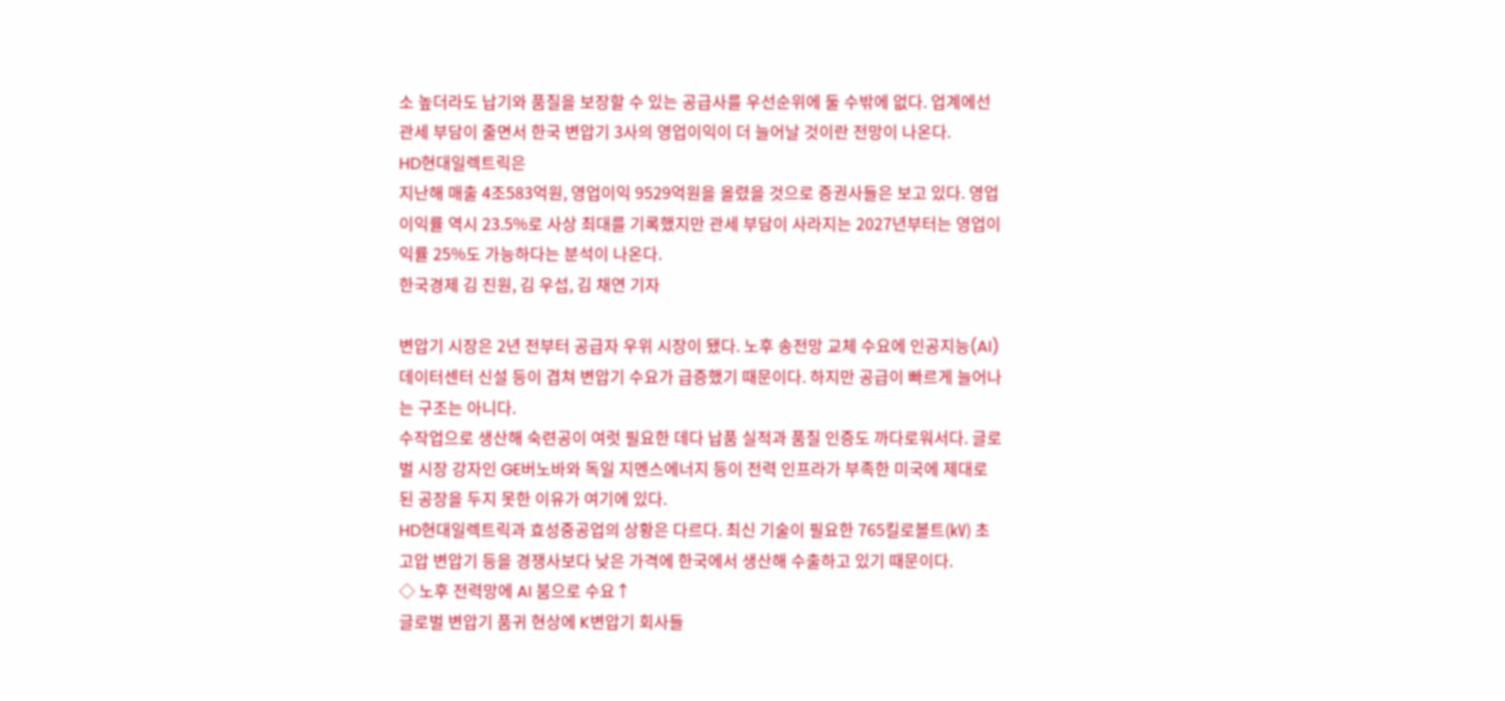소 높더라도 납기와 품질을 보장할 수 있는 공급사를 우선순위에 둘 수밖에 없다. 업계에선 관세 부담이 줄면서 한국 변압기 3사의 영업이익이 더 늘어날 것이란 전망이 나온다.
HD현대일렉트릭은
지난해 매출 4조583억원, 영업이익 9529억원을 올렸을 것으로 증권사들은 보고 있다. 영업이익률 역시 23.5%로 사상 최대를 기록했지만 관세 부담이 사라지는 2027년부터는 영업이익률 25%도 가능하다는 분석이 나온다.
한국경제 김 진원, 김 우섭, 김 채연 기자

변압기 시장은 2년 전부터 공급자 우위 시장이 됐다. 노후 송전망 교체 수요에 인공지능(AI) 데이터센터 신설 등이 겹쳐 변압기 수요가 급증했기 때문이다. 하지만 공급이 빠르게 늘어나는 구조는 아니다.
수작업으로 생산해 숙련공이 여럿 필요한 데다 납품 실적과 품질 인증도 까다로워서다. 글로벌 시장 강자인 GE버노바와 독일 지멘스에너지 등이 전력 인프라가 부족한 미국에 제대로 된 공장을 두지 못한 이유가 여기에 있다.
HD현대일렉트릭과 효성중공업의 상황은 다르다. 최신 기술이 필요한 765킬로볼트(㎸) 초고압 변압기 등을 경쟁사보다 낮은 가격에 한국에서 생산해 수출하고 있기 때문이다.
◇ 노후 전력망에 AI 붐으로 수요↑
글로벌 변압기 품귀 현상에 K변압기 회사들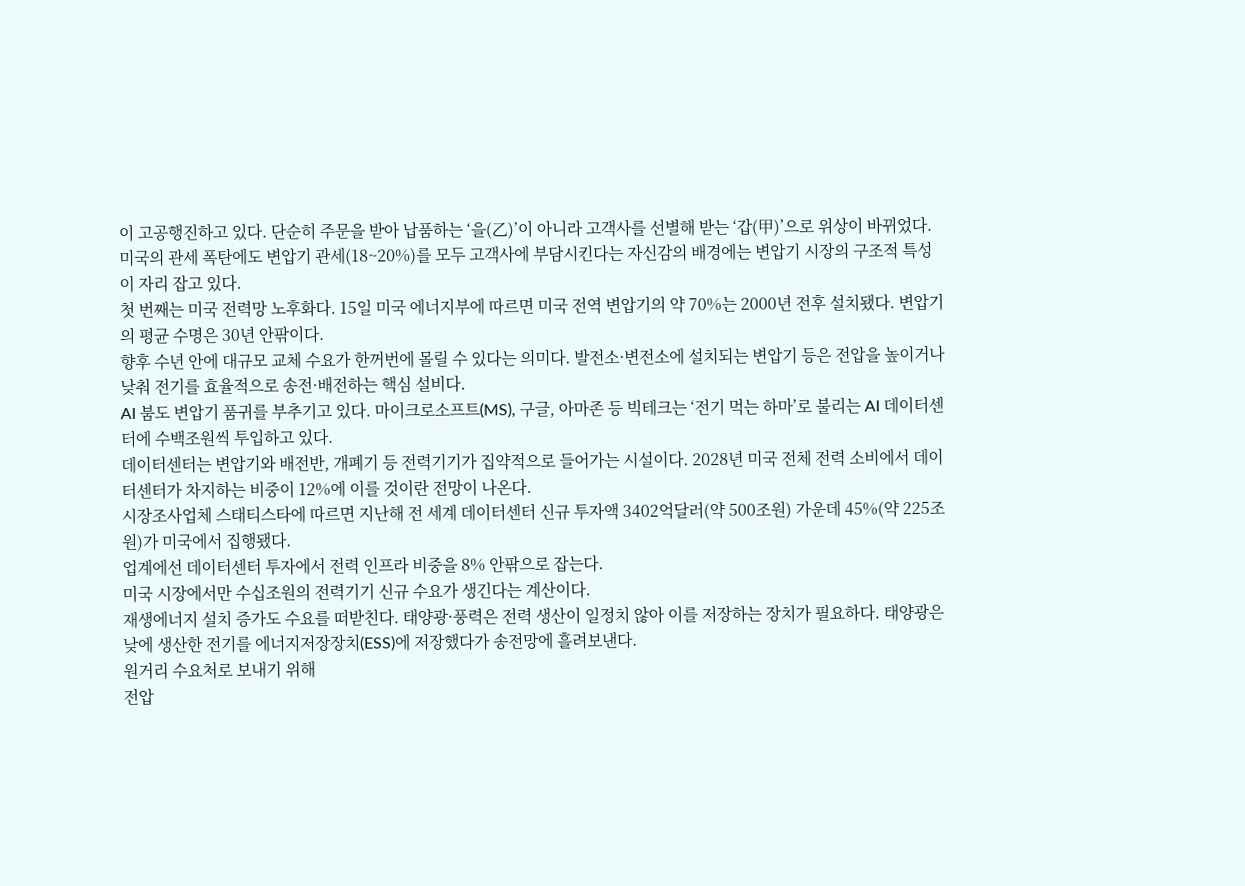이 고공행진하고 있다. 단순히 주문을 받아 납품하는 ‘을(乙)’이 아니라 고객사를 선별해 받는 ‘갑(甲)’으로 위상이 바뀌었다.
미국의 관세 폭탄에도 변압기 관세(18~20%)를 모두 고객사에 부담시킨다는 자신감의 배경에는 변압기 시장의 구조적 특성이 자리 잡고 있다.
첫 번째는 미국 전력망 노후화다. 15일 미국 에너지부에 따르면 미국 전역 변압기의 약 70%는 2000년 전후 설치됐다. 변압기의 평균 수명은 30년 안팎이다.
향후 수년 안에 대규모 교체 수요가 한꺼번에 몰릴 수 있다는 의미다. 발전소·변전소에 설치되는 변압기 등은 전압을 높이거나 낮춰 전기를 효율적으로 송전·배전하는 핵심 설비다.
AI 붐도 변압기 품귀를 부추기고 있다. 마이크로소프트(MS), 구글, 아마존 등 빅테크는 ‘전기 먹는 하마’로 불리는 AI 데이터센터에 수백조원씩 투입하고 있다.
데이터센터는 변압기와 배전반, 개폐기 등 전력기기가 집약적으로 들어가는 시설이다. 2028년 미국 전체 전력 소비에서 데이터센터가 차지하는 비중이 12%에 이를 것이란 전망이 나온다.
시장조사업체 스태티스타에 따르면 지난해 전 세계 데이터센터 신규 투자액 3402억달러(약 500조원) 가운데 45%(약 225조원)가 미국에서 집행됐다.
업계에선 데이터센터 투자에서 전력 인프라 비중을 8% 안팎으로 잡는다.
미국 시장에서만 수십조원의 전력기기 신규 수요가 생긴다는 계산이다.
재생에너지 설치 증가도 수요를 떠받친다. 태양광·풍력은 전력 생산이 일정치 않아 이를 저장하는 장치가 필요하다. 태양광은 낮에 생산한 전기를 에너지저장장치(ESS)에 저장했다가 송전망에 흘려보낸다.
원거리 수요처로 보내기 위해
전압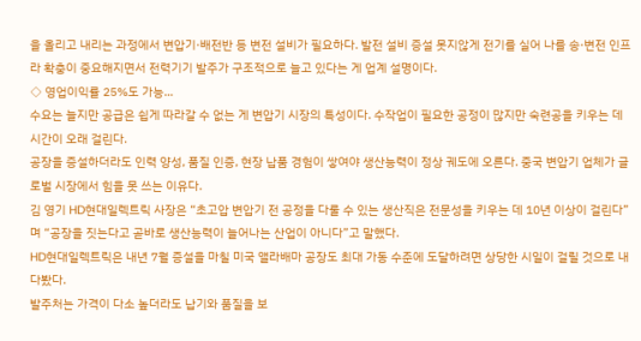을 올리고 내리는 과정에서 변압기·배전반 등 변전 설비가 필요하다. 발전 설비 증설 못지않게 전기를 실어 나를 송·변전 인프라 확충이 중요해지면서 전력기기 발주가 구조적으로 늘고 있다는 게 업계 설명이다.
◇ 영업이익률 25%도 가능...
수요는 늘지만 공급은 쉽게 따라갈 수 없는 게 변압기 시장의 특성이다. 수작업이 필요한 공정이 많지만 숙련공을 키우는 데 시간이 오래 걸린다.
공장을 증설하더라도 인력 양성, 품질 인증, 현장 납품 경험이 쌓여야 생산능력이 정상 궤도에 오른다. 중국 변압기 업체가 글로벌 시장에서 힘을 못 쓰는 이유다.
김 영기 HD현대일렉트릭 사장은 “초고압 변압기 전 공정을 다룰 수 있는 생산직은 전문성을 키우는 데 10년 이상이 걸린다”며 “공장을 짓는다고 곧바로 생산능력이 늘어나는 산업이 아니다”고 말했다.
HD현대일렉트릭은 내년 7월 증설을 마칠 미국 앨라배마 공장도 최대 가동 수준에 도달하려면 상당한 시일이 걸릴 것으로 내다봤다.
발주처는 가격이 다소 높더라도 납기와 품질을 보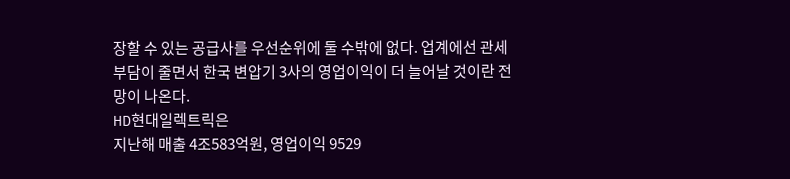장할 수 있는 공급사를 우선순위에 둘 수밖에 없다. 업계에선 관세 부담이 줄면서 한국 변압기 3사의 영업이익이 더 늘어날 것이란 전망이 나온다.
HD현대일렉트릭은
지난해 매출 4조583억원, 영업이익 9529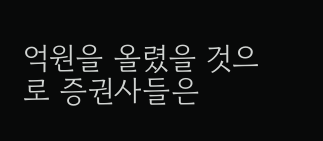억원을 올렸을 것으로 증권사들은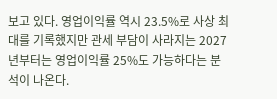보고 있다. 영업이익률 역시 23.5%로 사상 최대를 기록했지만 관세 부담이 사라지는 2027년부터는 영업이익률 25%도 가능하다는 분석이 나온다.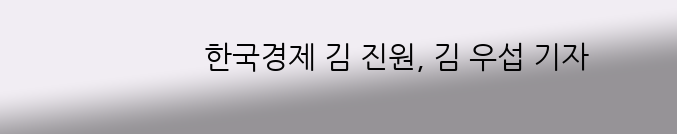한국경제 김 진원, 김 우섭 기자